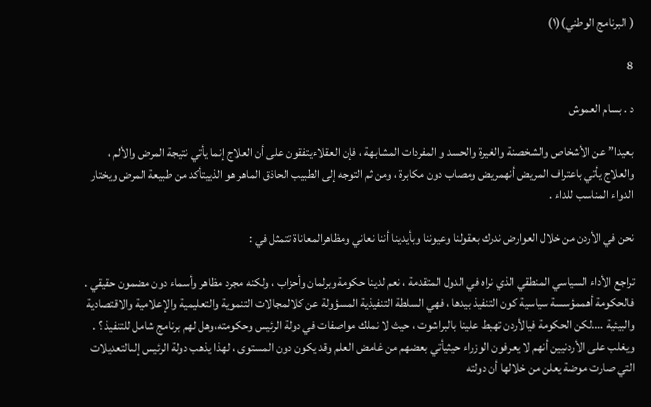( البرنامج الوطني)(١)

8

د . بسام العموش

بعيدا” عن الأشخاص والشخصنة والغيرة والحسد و المفردات المشابهة ، فإن العقلاءيتفقون على أن العلاج إنما يأتي نتيجة المرض والألم ، والعلاج يأتي باعتراف المريض أنهمريض ومصاب دون مكابرة ، ومن ثم التوجه إلى الطبيب الحاذق الماهر هو الذييتأكد من طبيعة المرض ويختار الدواء المناسب للداء .

نحن في الأردن من خلال العوارض ندرك بعقولنا وعيوننا وبأيدينا أننا نعاني ومظاهرالمعاناة تتمثل في :

تراجع الأداء السياسي المنطقي الذي نراه في الدول المتقدمة ، نعم لدينا حكومةوبرلمان وأحزاب ، ولكنه مجرد مظاهر وأسماء دون مضمون حقيقي . فالحكومة أهممؤسسة سياسية كون التنفيذ بيدها ، فهي السلطة التنفيذية المسؤولة عن كلالمجالات التنموية والتعليمية والإعلامية والاقتصادية والبيئية ….لكن الحكومة فيالأردن تهبط علينا بالبراشوت ، حيث لا نملك مواصفات في دولة الرئيس وحكومته،وهل لهم برنامج شامل للتنفيذ ؟ . ويغلب على الأردنيين أنهم لا يعرفون الوزراء حيثيأتي بعضهم من غامض العلم وقد يكون دون المستوى ، لهذا يذهب دولة الرئيس إلىالتعديلات التي صارت موضة يعلن من خلالها أن دولته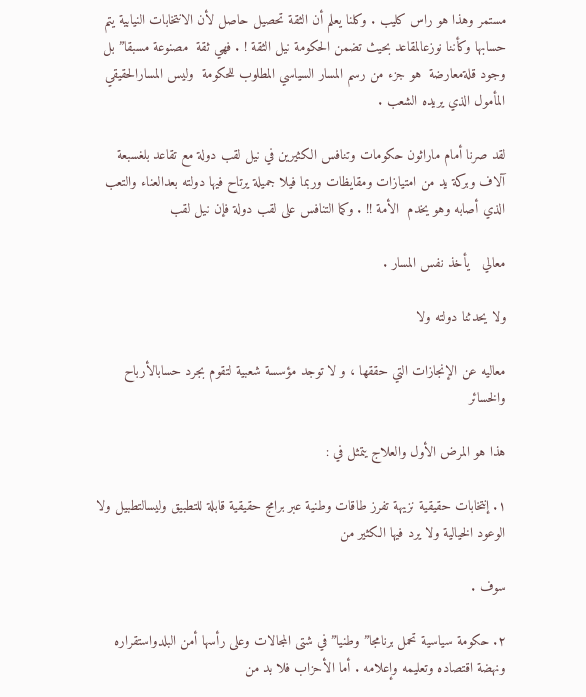مستمر وهذا هو راس كليب . وكلنا يعلم أن الثقة تحصيل حاصل لأن الانتخابات النيابية يتم حسابها وكأننا نوزعالمقاعد بحيث تضمن الحكومة نيل الثقة ! . فهي ثقة  مصنوعة مسبقا” بل وجود قلةمعارضة  هو جزء من رسم المسار السياسي المطلوب للحكومة  وليس المسارالحقيقي المأمول الذي يريده الشعب .

لقد صرنا أمام ماراثون حكومات وتنافس الكثيرين في نيل لقب دولة مع تقاعد بلغسبعة آلاف وبركة يد من امتيازات ومقايظات وربما فيلا جميلة يرتاح فيها دولته بعدالعناء والتعب الذي أصابه وهو يخدم  الأمة !! . وكما التنافس على لقب دولة فإن نيل لقب

معالي   يأخذ نفس المسار .

ولا يحدثنا دولته ولا

معاليه عن الإنجازات التي حققها ، و لا توجد مؤسسة شعبية لتقوم بجرد حسابالأرباح والخسائر

هذا هو المرض الأول والعلاج يتمثل في :

١. إنتخابات حقيقية نزيهة تفرز طاقات وطنية عبر برامج حقيقية قابلة للتطبيق وليسالتطبيل ولا الوعود الخيالية ولا يرد فيها الكثير من

سوف .

٢. حكومة سياسية تحمل برنامجا” وطنيا” في شتى المجالات وعلى رأسها أمن البلدواستقراره ونهضة اقتصاده وتعليمه وإعلامه . أما الأحزاب فلا بد من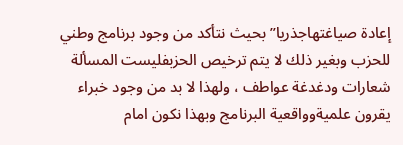إعادة صياغتهاجذريا” بحيث نتأكد من وجود برنامج وطني للحزب وبغير ذلك لا يتم ترخيص الحزبفليست المسألة شعارات ودغدغة عواطف ، ولهذا لا بد من وجود خبراء يقرون علميةوواقعية البرنامج وبهذا نكون امام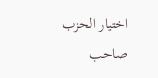اختيار الحزب صاحب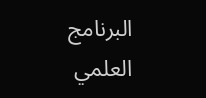البرنامج العلمي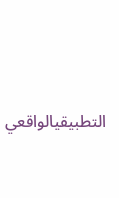التطبيقيالواقعي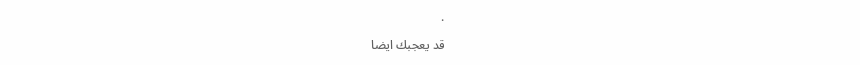.

قد يعجبك ايضا